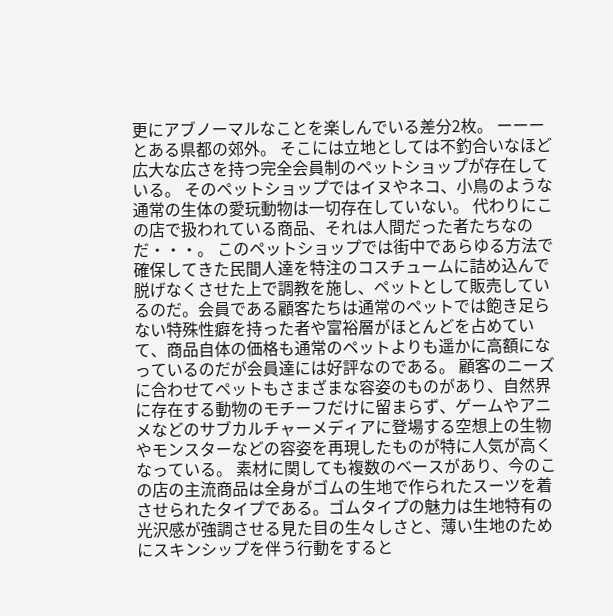更にアブノーマルなことを楽しんでいる差分2枚。 ーーー とある県都の郊外。 そこには立地としては不釣合いなほど広大な広さを持つ完全会員制のペットショップが存在している。 そのペットショップではイヌやネコ、小鳥のような通常の生体の愛玩動物は一切存在していない。 代わりにこの店で扱われている商品、それは人間だった者たちなのだ・・・。 このペットショップでは街中であらゆる方法で確保してきた民間人達を特注のコスチュームに詰め込んで脱げなくさせた上で調教を施し、ペットとして販売しているのだ。会員である顧客たちは通常のペットでは飽き足らない特殊性癖を持った者や富裕層がほとんどを占めていて、商品自体の価格も通常のペットよりも遥かに高額になっているのだが会員達には好評なのである。 顧客のニーズに合わせてペットもさまざまな容姿のものがあり、自然界に存在する動物のモチーフだけに留まらず、ゲームやアニメなどのサブカルチャーメディアに登場する空想上の生物やモンスターなどの容姿を再現したものが特に人気が高くなっている。 素材に関しても複数のベースがあり、今のこの店の主流商品は全身がゴムの生地で作られたスーツを着させられたタイプである。ゴムタイプの魅力は生地特有の光沢感が強調させる見た目の生々しさと、薄い生地のためにスキンシップを伴う行動をすると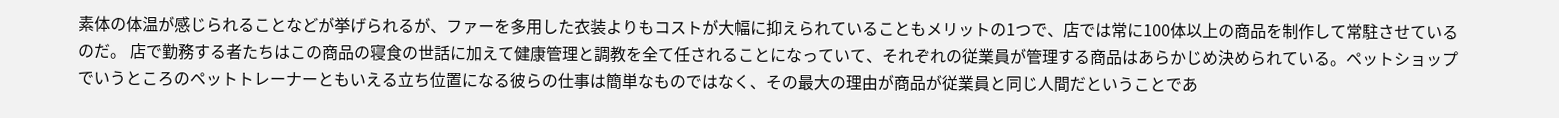素体の体温が感じられることなどが挙げられるが、ファーを多用した衣装よりもコストが大幅に抑えられていることもメリットの1つで、店では常に100体以上の商品を制作して常駐させているのだ。 店で勤務する者たちはこの商品の寝食の世話に加えて健康管理と調教を全て任されることになっていて、それぞれの従業員が管理する商品はあらかじめ決められている。ペットショップでいうところのペットトレーナーともいえる立ち位置になる彼らの仕事は簡単なものではなく、その最大の理由が商品が従業員と同じ人間だということであ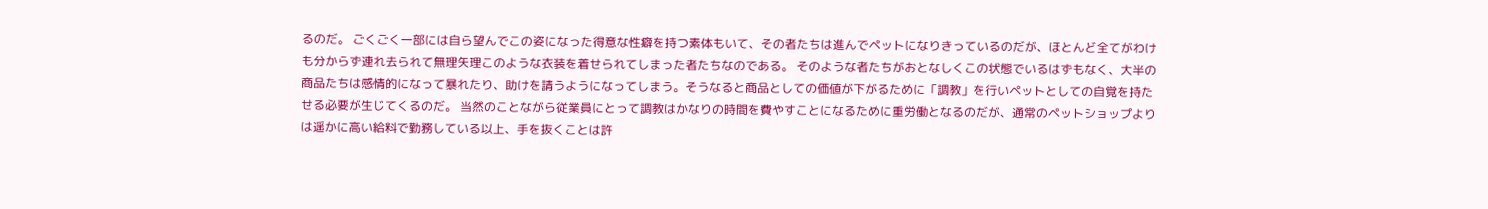るのだ。 ごくごく一部には自ら望んでこの姿になった得意な性癖を持つ素体もいて、その者たちは進んでペットになりきっているのだが、ほとんど全てがわけも分からず連れ去られて無理矢理このような衣装を着せられてしまった者たちなのである。 そのような者たちがおとなしくこの状態でいるはずもなく、大半の商品たちは感情的になって暴れたり、助けを請うようになってしまう。そうなると商品としての価値が下がるために「調教」を行いペットとしての自覚を持たせる必要が生じてくるのだ。 当然のことながら従業員にとって調教はかなりの時間を費やすことになるために重労働となるのだが、通常のペットショップよりは遥かに高い給料で勤務している以上、手を抜くことは許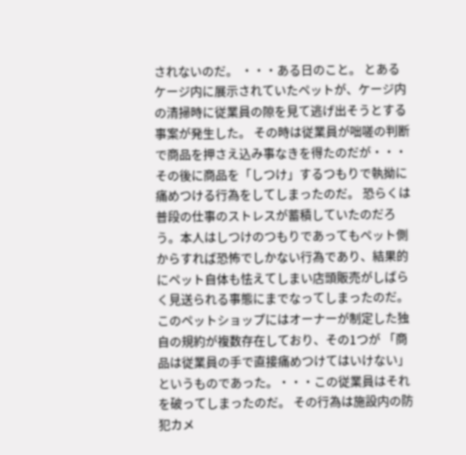されないのだ。 ・・・ある日のこと。 とあるケージ内に展示されていたペットが、ケージ内の清掃時に従業員の隙を見て逃げ出そうとする事案が発生した。 その時は従業員が咄嗟の判断で商品を押さえ込み事なきを得たのだが・・・その後に商品を「しつけ」するつもりで執拗に痛めつける行為をしてしまったのだ。 恐らくは普段の仕事のストレスが蓄積していたのだろう。本人はしつけのつもりであってもペット側からすれば恐怖でしかない行為であり、結果的にペット自体も怯えてしまい店頭販売がしばらく見送られる事態にまでなってしまったのだ。 このペットショップにはオーナーが制定した独自の規約が複数存在しており、その1つが 「商品は従業員の手で直接痛めつけてはいけない」というものであった。・・・この従業員はそれを破ってしまったのだ。 その行為は施設内の防犯カメ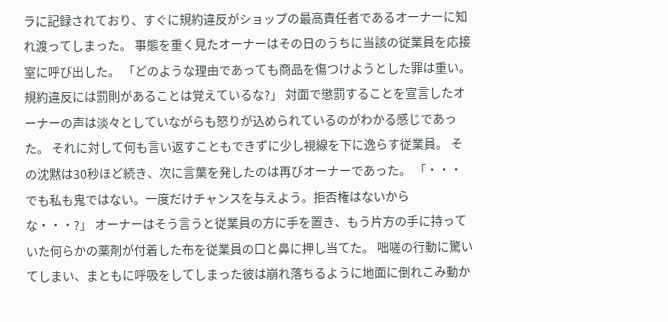ラに記録されており、すぐに規約違反がショップの最高責任者であるオーナーに知れ渡ってしまった。 事態を重く見たオーナーはその日のうちに当該の従業員を応接室に呼び出した。 「どのような理由であっても商品を傷つけようとした罪は重い。規約違反には罰則があることは覚えているな?」 対面で懲罰することを宣言したオーナーの声は淡々としていながらも怒りが込められているのがわかる感じであった。 それに対して何も言い返すこともできずに少し視線を下に逸らす従業員。 その沈黙は30秒ほど続き、次に言葉を発したのは再びオーナーであった。 「・・・でも私も鬼ではない。一度だけチャンスを与えよう。拒否権はないからな・・・?」 オーナーはそう言うと従業員の方に手を置き、もう片方の手に持っていた何らかの薬剤が付着した布を従業員の口と鼻に押し当てた。 咄嗟の行動に驚いてしまい、まともに呼吸をしてしまった彼は崩れ落ちるように地面に倒れこみ動か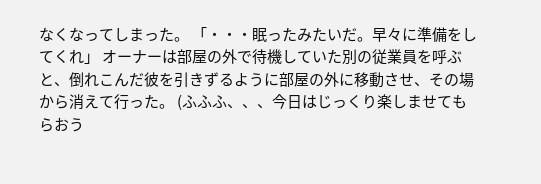なくなってしまった。 「・・・眠ったみたいだ。早々に準備をしてくれ」 オーナーは部屋の外で待機していた別の従業員を呼ぶと、倒れこんだ彼を引きずるように部屋の外に移動させ、その場から消えて行った。 (ふふふ、、、今日はじっくり楽しませてもらおう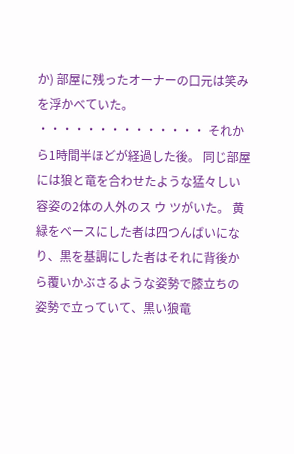か) 部屋に残ったオーナーの口元は笑みを浮かべていた。 ・・・・・・・・・・・・・・ それから1時間半ほどが経過した後。 同じ部屋には狼と竜を合わせたような猛々しい容姿の2体の人外のス ウ ツがいた。 黄緑をベースにした者は四つんばいになり、黒を基調にした者はそれに背後から覆いかぶさるような姿勢で膝立ちの姿勢で立っていて、黒い狼竜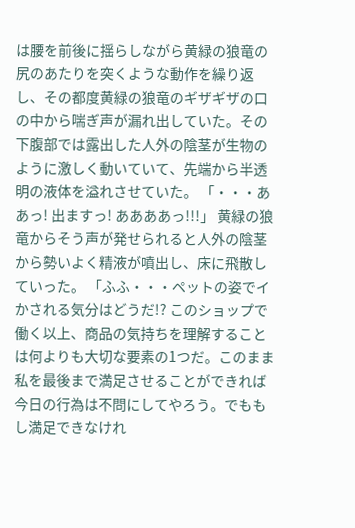は腰を前後に揺らしながら黄緑の狼竜の尻のあたりを突くような動作を繰り返し、その都度黄緑の狼竜のギザギザの口の中から喘ぎ声が漏れ出していた。その下腹部では露出した人外の陰茎が生物のように激しく動いていて、先端から半透明の液体を溢れさせていた。 「・・・ああっ! 出ますっ! ああああっ!!!」 黄緑の狼竜からそう声が発せられると人外の陰茎から勢いよく精液が噴出し、床に飛散していった。 「ふふ・・・ペットの姿でイかされる気分はどうだ!? このショップで働く以上、商品の気持ちを理解することは何よりも大切な要素の1つだ。このまま私を最後まで満足させることができれば今日の行為は不問にしてやろう。でももし満足できなけれ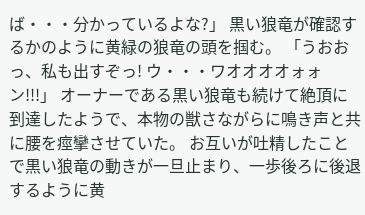ば・・・分かっているよな?」 黒い狼竜が確認するかのように黄緑の狼竜の頭を掴む。 「うおおっ、私も出すぞっ! ウ・・・ワオオオオォォン!!!」 オーナーである黒い狼竜も続けて絶頂に到達したようで、本物の獣さながらに鳴き声と共に腰を痙攣させていた。 お互いが吐精したことで黒い狼竜の動きが一旦止まり、一歩後ろに後退するように黄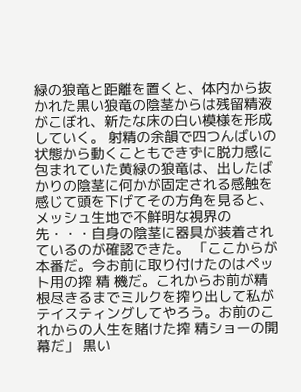緑の狼竜と距離を置くと、体内から抜かれた黒い狼竜の陰茎からは残留精液がこぼれ、新たな床の白い模様を形成していく。 射精の余韻で四つんばいの状態から動くこともできずに脱力感に包まれていた黄緑の狼竜は、出したばかりの陰茎に何かが固定される感触を感じて頭を下げてその方角を見ると、メッシュ生地で不鮮明な視界の先・・・自身の陰茎に器具が装着されているのが確認できた。 「ここからが本番だ。今お前に取り付けたのはペット用の搾 精 機だ。これからお前が精根尽きるまでミルクを搾り出して私がテイスティングしてやろう。お前のこれからの人生を賭けた搾 精ショーの開幕だ」 黒い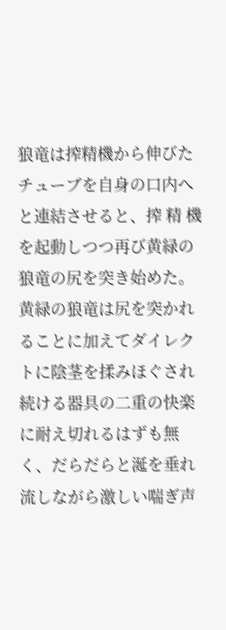狼竜は搾精機から伸びたチューブを自身の口内へと連結させると、搾 精 機を起動しつつ再び黄緑の狼竜の尻を突き始めた。 黄緑の狼竜は尻を突かれることに加えてダイレクトに陰茎を揉みほぐされ続ける器具の二重の快楽に耐え切れるはずも無く、だらだらと涎を垂れ流しながら激しい喘ぎ声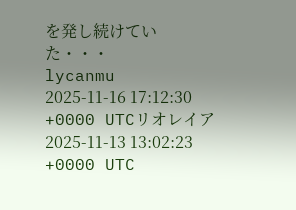を発し続けていた・・・
lycanmu
2025-11-16 17:12:30 +0000 UTCリオレイア
2025-11-13 13:02:23 +0000 UTC